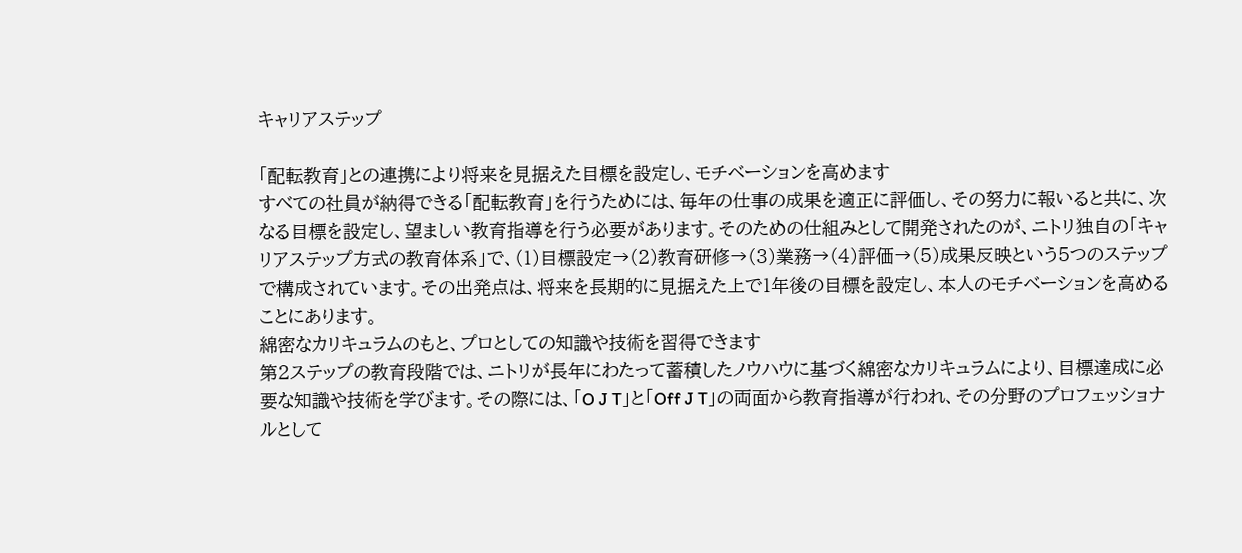キャリアステップ

「配転教育」との連携により将来を見据えた目標を設定し、モチベーションを高めます
すべての社員が納得できる「配転教育」を行うためには、毎年の仕事の成果を適正に評価し、その努力に報いると共に、次なる目標を設定し、望ましい教育指導を行う必要があります。そのための仕組みとして開発されたのが、ニトリ独自の「キャリアステップ方式の教育体系」で、(1)目標設定→(2)教育研修→(3)業務→(4)評価→(5)成果反映という5つのステップで構成されています。その出発点は、将来を長期的に見据えた上で1年後の目標を設定し、本人のモチベーションを高めることにあります。
綿密なカリキュラムのもと、プロとしての知識や技術を習得できます
第2ステップの教育段階では、ニトリが長年にわたって蓄積したノウハウに基づく綿密なカリキュラムにより、目標達成に必要な知識や技術を学びます。その際には、「O J T」と「Off J T」の両面から教育指導が行われ、その分野のプロフェッショナルとして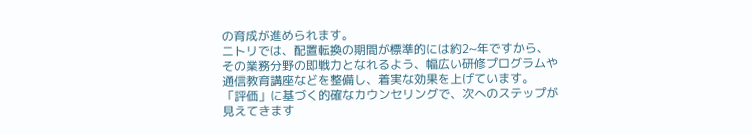の育成が進められます。
ニトリでは、配置転換の期間が標準的には約2~年ですから、その業務分野の即戦力となれるよう、幅広い研修プログラムや通信教育講座などを整備し、着実な効果を上げています。
「評価」に基づく的確なカウンセリングで、次へのステップが見えてきます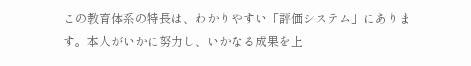この教育体系の特長は、わかりやすい「評価システム」にあります。本人がいかに努力し、いかなる成果を上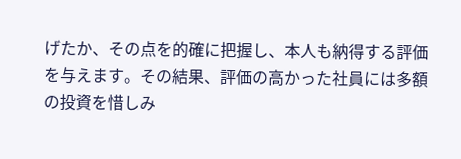げたか、その点を的確に把握し、本人も納得する評価を与えます。その結果、評価の高かった社員には多額の投資を惜しみ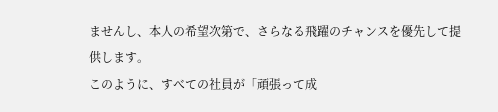ませんし、本人の希望次第で、さらなる飛躍のチャンスを優先して提供します。
このように、すべての社員が「頑張って成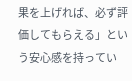果を上げれば、必ず評価してもらえる」という安心感を持ってい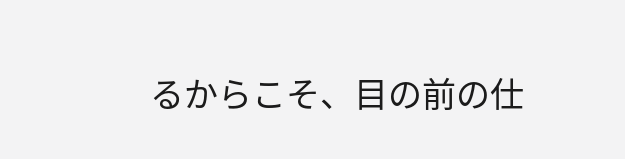るからこそ、目の前の仕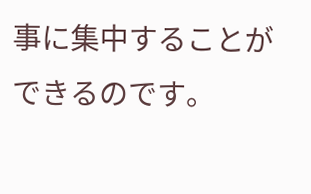事に集中することができるのです。